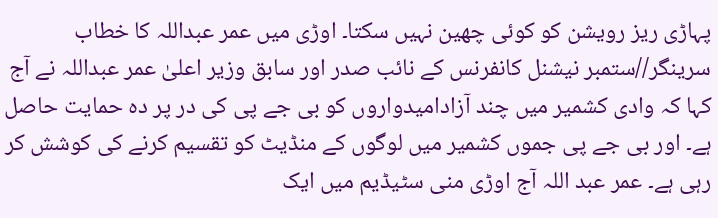پہاڑی ریز رویشن کو کوئی چھین نہیں سکتا۔ اوڑی میں عمر عبداللہ کا خطاب
سرینگر//ستمبر نیشنل کانفرنس کے نائب صدر اور سابق وزیر اعلیٰ عمر عبداللہ نے آج کہا کہ وادی کشمیر میں چند آزادامیدواروں کو بی جے پی کی در پر دہ حمایت حاصل ہے۔ اور بی جے پی جموں کشمیر میں لوگوں کے منڈیٹ کو تقسیم کرنے کی کوشش کر رہی ہے۔ عمر عبد اللہ آج اوڑی منی سٹیڈیم میں ایک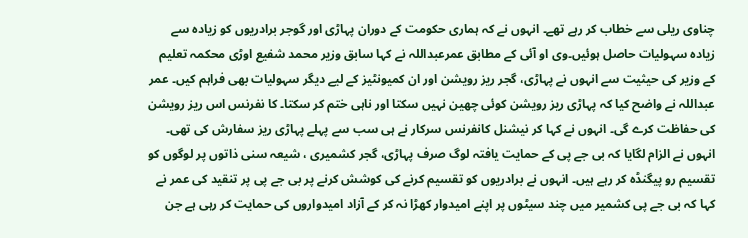چناوی ریلی سے خطاب کر رہے تھے۔ انہوں نے کہ ہماری حکومت کے دوران پہاڑی اور گوجر برادریوں کو زیادہ سے زیادہ سہولیات حاصل ہوئیں۔وی او آئی کے مطابق عمرعبداللہ نے کہا سابق وزیر محمد شفیع اوڑی محکمہ تعلیم کے وزیر کی حیثیت سے انہوں نے پہاڑی، گجر ریز رویشن اور ان کمیونٹیز کے لیے دیگر سہولیات بھی فراہم کیں۔ عمر عبداللہ نے واضح کیا کہ پہاڑی ریز رویشن کوئی چھین نہیں سکتا اور ناہی ختم کر سکتا۔ کا نفرنس اس ریز رویشن کی حفاظت کرے گی۔ انہوں نے کہا کر نیشنل کانفرنس سرکار نے ہی سب سے پہلے پہاڑی ریز سفارش کی تھی۔ انہوں نے الزام لگایا کہ بی جے پی کے حمایت یافتہ لوگ صرف پہاڑی، گجر کشمیری ، شیعہ سنی ذاتوں پر لوگوں کو تقسیم رو پیگنڈہ کر رہے ہیں۔ انہوں نے برادریوں کو تقسیم کرنے کی کوشش کرنے پر بی جے پی پر تنقید کی عمر نے کہا کہ بی جے پی کشمیر میں چند سیٹوں پر اپنے امیدوار کھڑا نہ کر کے آزاد امیدواروں کی حمایت کر رہی ہے جن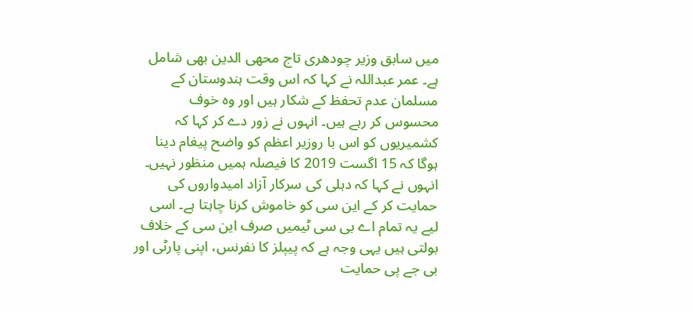میں سابق وزیر چودھری تاج محھی الدین بھی شامل ہے۔ عمر عبداللہ نے کہا کہ اس وقت ہندوستان کے مسلمان عدم تحفظ کے شکار ہیں اور وہ خوف محسوس کر رہے ہیں۔ انہوں نے زور دے کر کہا کہ کشمیریوں کو اس با روزیر اعظم کو واضح پیغام دینا ہوگا کہ 15 اگست 2019 کا فیصلہ ہمیں منظور نہیں۔ انہوں نے کہا کہ دہلی کی سرکار آزاد امیدواروں کی حمایت کر کے این سی کو خاموش کرنا چاہتا ہے۔ اسی لیے یہ تمام اے بی سی ٹیمیں صرف این سی کے خلاف بولتی ہیں یہی وجہ ہے کہ پیپلز کا نفرنس، اپنی پارٹی اور بی جے پی حمایت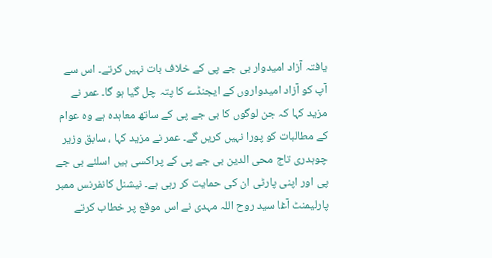یافتہ آزاد امیدوار بی جے پی کے خلاف بات نہیں کرتے۔ اس سے آپ کو آزاد امیدواروں کے ایجنڈے کا پتہ چل گیا ہو گا۔ عمر نے مزید کہا کہ جن لوگوں کا بی جے پی کے ساتھ معاہدہ ہے وہ عوام کے مطالبات کو پورا نہیں کریں گے۔ عمر نے مزید کہا ، سابق وزیر چوہدری تاج محی الدین بی جے پی کے پراکسی ہیں اسلئے بی جے پی اور اپنی پارٹی ان کی حمایت کر رہی ہے۔ نیشنل کانفرنس ممبر پارلیمنٹ آغا سید روح اللہ مہدی نے اس موقع پر خطاب کرتے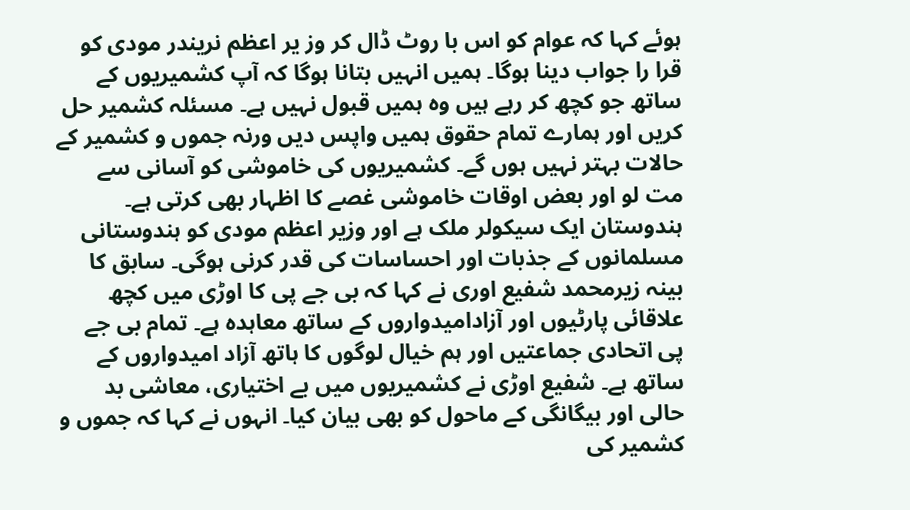ہوئے کہا کہ عوام کو اس با روٹ ڈال کر وز یر اعظم نریندر مودی کو قرا را جواب دینا ہوگا۔ ہمیں انہیں بتانا ہوگا کہ آپ کشمیریوں کے ساتھ جو کچھ کر رہے ہیں وہ ہمیں قبول نہیں ہے۔ مسئلہ کشمیر حل کریں اور ہمارے تمام حقوق ہمیں واپس دیں ورنہ جموں و کشمیر کے حالات بہتر نہیں ہوں گے۔ کشمیریوں کی خاموشی کو آسانی سے مت لو اور بعض اوقات خاموشی غصے کا اظہار بھی کرتی ہے۔ ہندوستان ایک سیکولر ملک ہے اور وزیر اعظم مودی کو ہندوستانی مسلمانوں کے جذبات اور احساسات کی قدر کرنی ہوگی۔ سابق کا بینہ زیرمحمد شفیع اوری نے کہا کہ بی جے پی کا اوڑی میں کچھ علاقائی پارٹیوں اور آزادامیدواروں کے ساتھ معاہدہ ہے۔ تمام بی جے پی اتحادی جماعتیں اور ہم خیال لوگوں کا ہاتھ آزاد امیدواروں کے ساتھ ہے۔ شفیع اوڑی نے کشمیریوں میں بے اختیاری، معاشی بد حالی اور بیگانگی کے ماحول کو بھی بیان کیا۔ انہوں نے کہا کہ جموں و کشمیر کی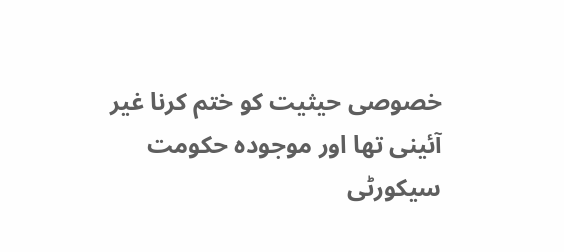خصوصی حیثیت کو ختم کرنا غیر آئینی تھا اور موجودہ حکومت سیکورٹی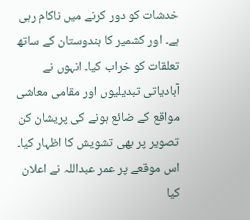خدشات کو دور کرنے میں ناکام رہی ہے۔ اور کشمیر کا ہندوستان کے ساتھ تعلقات کو خراب کیا۔ انہوں نے آبادیاتی تبدیلیوں اور مقامی معاشی مواقع کے ضائع ہونے کی پریشان کن تصویر پر بھی تشویش کا اظہار کیا۔ اس موقعے پر عمر عبداللہ نے اعلان کیا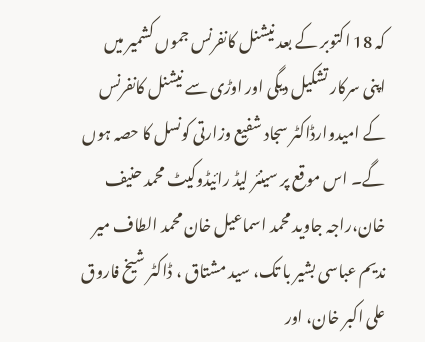کہ 18 اکتوبر کے بعد نیشنل کانفرنس جموں کشمیر میں اپنی سرکار تشکیل دیگی اور اوڑی سے نیشنل کانفرنس کے امیدوارڈاکٹر سجاد شفیع وزارتی کونسل کا حصہ ہوں گے۔ اس موقع پر سینئر لیڈ رائیڈوکیٹ محمد حنیف خان،راجہ جاوید محمد اسماعیل خان محمد الطاف میر ندیم عباسی بشیر با تک، سید مشتاق ، ڈاکٹر شیخ فاروق علی اکبر خان، اور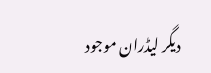دیگر لیڈران موجود